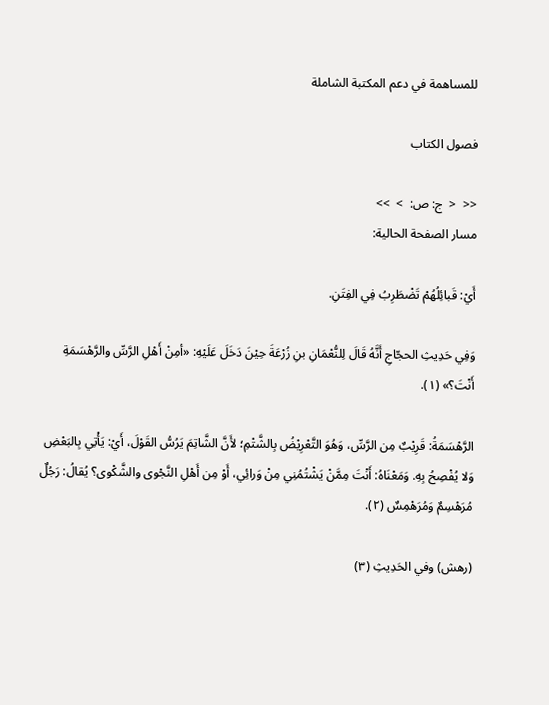للمساهمة في دعم المكتبة الشاملة

فصول الكتاب

<<  <  ج: ص:  >  >>
مسار الصفحة الحالية:

أَيْ: قَبائِلُهُمْ تَضْطَرِبُ فِي الفِتَنِ.

وَفِي حَدِيثِ الحجّاجِ أَنَّهُ قَالَ لِلنُّعْمَانِ بنِ زُرْعَةَ حِيْنَ دَخَلَ عَلَيْهِ: «أمِنْ أَهْلِ الرَّسِّ والرَّهْسَمَةِ أَنْتَ؟» (١).

الرَّهْسَمَةُ: قَرِيْبٌ مِن الرَّسِّ، وَهُوَ التَّعْرِيْضُ بِالشَّتْمِ؛ لأَنَّ الشَّاتِمَ يَرُسُّ القَوْلَ، أَيْ: يَأْتِي بِالبَعْضِ وَلا يُفْصِحُ بِهِ. وَمَعْنَاهُ: أَنْتَ مِمَّنْ يَشْتُمُنِي مِنْ وَرائِي، أَوْ مِن أَهْلِ النَّجْوى والشَّكْوى؟ يُقالُ: رَجُلٌ مُرَهْسِمٌ وَمُرَهْمِسٌ (٢).

(رهش) وفي الحَدِيثِ (٣)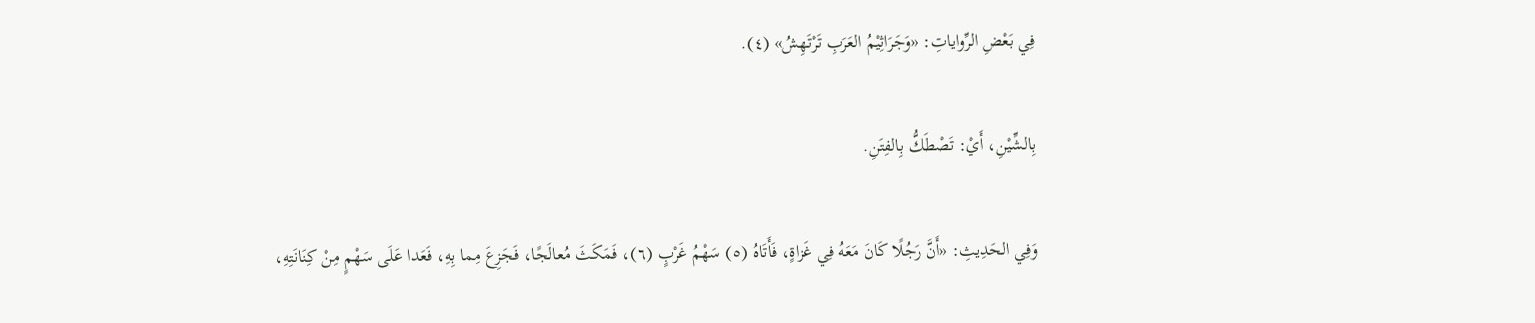فِي بَعْضِ الرِّواياتِ: «وَجَرَاثِيْمُ العَرَبِ تَرْتَهِشُ» (٤).

بِالشِّيْنِ، أَيْ: تَصْطَكُّ بِالفِتَنِ.

وَفِي الحَدِيثِ: «أَنَّ رَجُلًا كَانَ مَعَهُ فِي غَزاةٍ، فَأَتَاهُ (٥) سَهْمُ غَرْبٍ (٦)، فَمَكَثَ مُعالَجًا، فَجَزِعَ مِما بِهِ، فَعَدا عَلَى سَهْمٍ مِنْ كِنَانَتِهِ،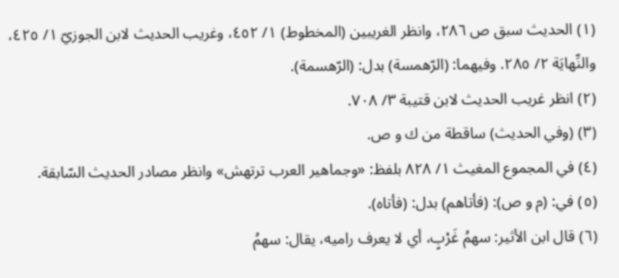(١) الحديث سبق ص ٢٨٦، وانظر الغريبين (المخطوط) ١/ ٤٥٢، وغريب الحديث لابن الجوزيّ ١/ ٤٢٥، والنِّهايَة ٢/ ٢٨٥. وفيهما: (الرّهمسة) بدل: (الرّهسمة).
(٢) انظر غريب الحديث لابن قتيبة ٣/ ٧٠٨.
(٣) (وفي الحديث) ساقطة من ك و ص.
(٤) في المجموع المغيث ١/ ٨٢٨ بلفظ: «وجماهير العرب ترتهش» وانظر مصادر الحديث السّابقة.
(٥) في: (م و ص): (فأتاهم) بدل: (فأتاه).
(٦) قال ابن الأثير: سهمُ غَرْبٍ، أي لا يعرف راميه، يقال: سهمُ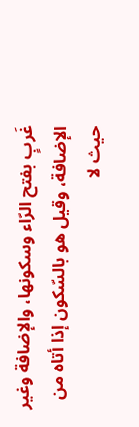غَربٍ بفتح الرّاء وسكونها، والإضافة وغير الإضافة، وقيل هو بالسّكون إذا أتاه من حيث لا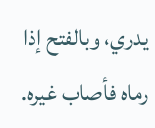يدري، وبالفتح إذا رماه فأصاب غيره.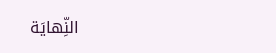النِّهايَة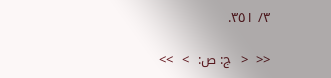٣/ ٣٥١.

<<  <  ج: ص:  >  >>